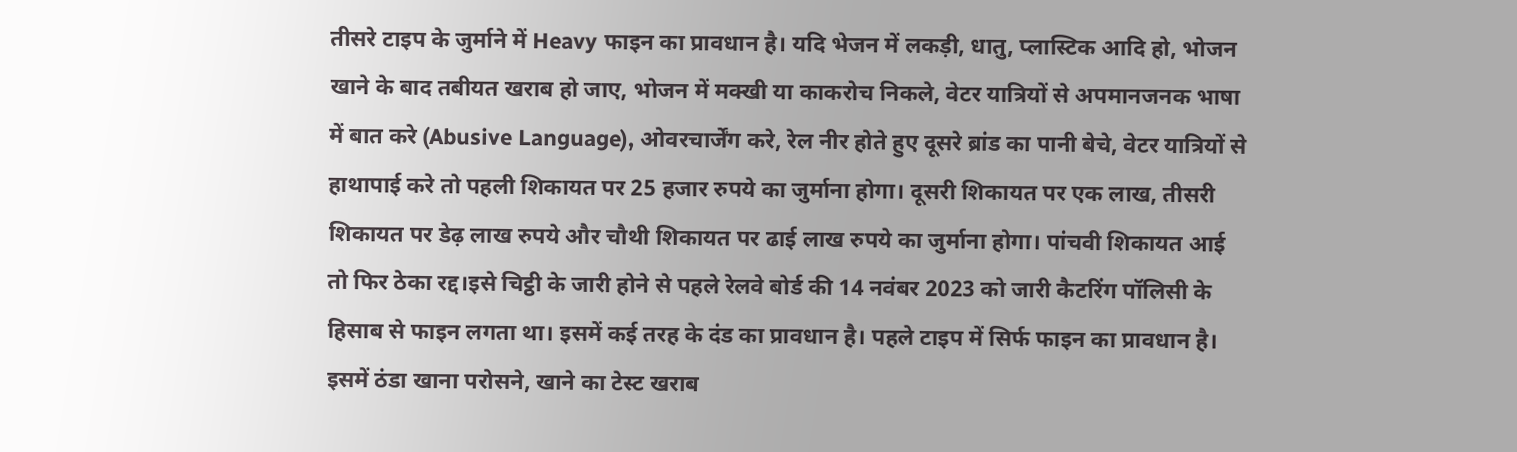तीसरे टाइप के जुर्माने में Heavy फाइन का प्रावधान है। यदि भेजन में लकड़ी, धातु, प्लास्टिक आदि हो, भोजन खाने के बाद तबीयत खराब हो जाए, भोजन में मक्खी या काकरोच निकले, वेटर यात्रियों से अपमानजनक भाषा में बात करे (Abusive Language), ओवरचार्जेंग करे, रेल नीर होते हुए दूसरे ब्रांड का पानी बेचे, वेटर यात्रियों से हाथापाई करे तो पहली शिकायत पर 25 हजार रुपये का जुर्माना होगा। दूसरी शिकायत पर एक लाख, तीसरी शिकायत पर डेढ़ लाख रुपये और चौथी शिकायत पर ढाई लाख रुपये का जुर्माना होगा। पांचवी शिकायत आई तो फिर ठेका रद्द।इसे चिट्ठी के जारी होने से पहले रेलवे बोर्ड की 14 नवंबर 2023 को जारी कैटरिंग पॉलिसी के हिसाब से फाइन लगता था। इसमें कई तरह के दंड का प्रावधान है। पहले टाइप में सिर्फ फाइन का प्रावधान है। इसमें ठंडा खाना परोसने, खाने का टेस्ट खराब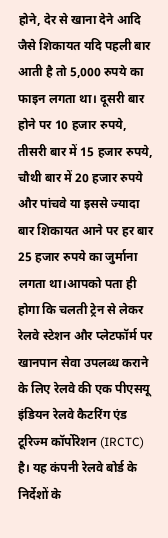होने, देर से खाना देने आदि जैसे शिकायत यदि पहली बार आती है तो 5,000 रुपये का फाइन लगता था। दूसरी बार होने पर 10 हजार रुपये, तीसरी बार में 15 हजार रुपये, चौथी बार में 20 हजार रुपये और पांचवे या इससे ज्यादा बार शिकायत आने पर हर बार 25 हजार रुपये का जुर्माना लगता था।आपको पता ही होगा कि चलती ट्रेन से लेकर रेलवे स्टेशन और प्लेटफॉर्म पर खानपान सेवा उपलब्ध कराने के लिए रेलवे की एक पीएसयू इंडियन रेलवे कैटरिंग एंड टूरिज्म कॉर्पोरेशन (IRCTC) है। यह कंपनी रेलवे बोर्ड के निर्देशों के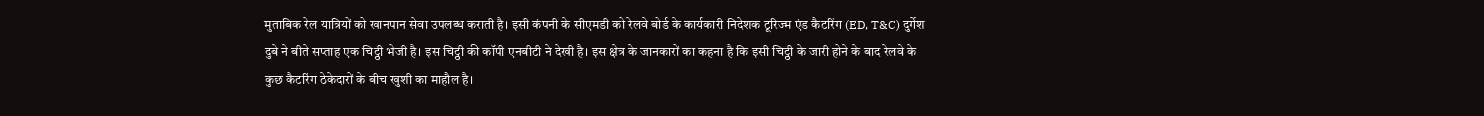मुताबिक रेल यात्रियों को खानपान सेवा उपलब्ध कराती है। इसी कंपनी के सीएमडी को रेलवे बोर्ड के कार्यकारी निदेशक टूरिज्म एंड कैटरिंग (ED, T&C) दुर्गेश दुबे ने बीते सप्ताह एक चिट्ठी भेजी है। इस चिट्ठी की कॉपी एनबीटी ने देखी है। इस क्षेत्र के जानकारों का कहना है कि इसी चिट्ठी के जारी होने के बाद रेलवे के कुछ कैटरिंग ठेकेदारों के बीच खुशी का माहौल है।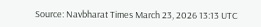Source: Navbharat Times March 23, 2026 13:13 UTC